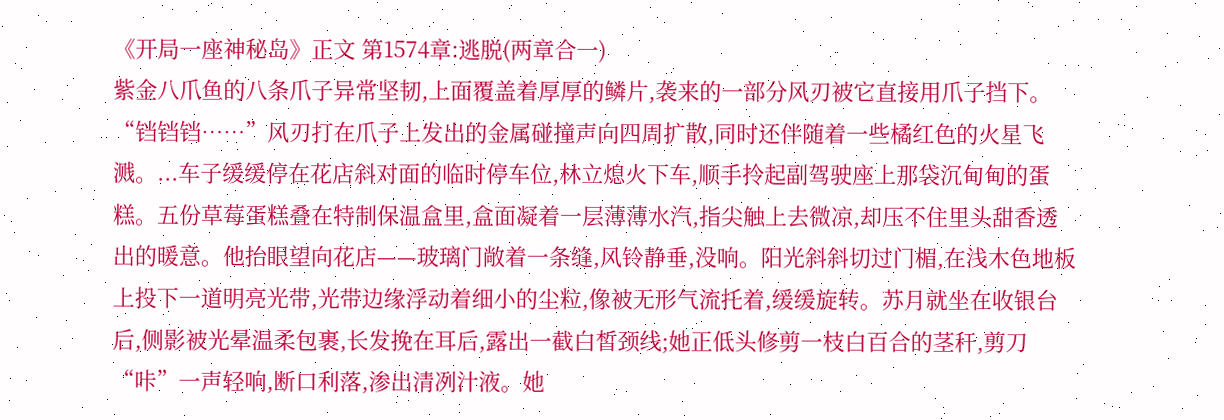《开局一座神秘岛》正文 第1574章:逃脱(两章合一)
紫金八爪鱼的八条爪子异常坚韧,上面覆盖着厚厚的鳞片,袭来的一部分风刃被它直接用爪子挡下。“铛铛铛……”风刃打在爪子上发出的金属碰撞声向四周扩散,同时还伴随着一些橘红色的火星飞溅。...车子缓缓停在花店斜对面的临时停车位,林立熄火下车,顺手拎起副驾驶座上那袋沉甸甸的蛋糕。五份草莓蛋糕叠在特制保温盒里,盒面凝着一层薄薄水汽,指尖触上去微凉,却压不住里头甜香透出的暖意。他抬眼望向花店——玻璃门敞着一条缝,风铃静垂,没响。阳光斜斜切过门楣,在浅木色地板上投下一道明亮光带,光带边缘浮动着细小的尘粒,像被无形气流托着,缓缓旋转。苏月就坐在收银台后,侧影被光晕温柔包裹,长发挽在耳后,露出一截白皙颈线;她正低头修剪一枝白百合的茎秆,剪刀“咔”一声轻响,断口利落,渗出清冽汁液。她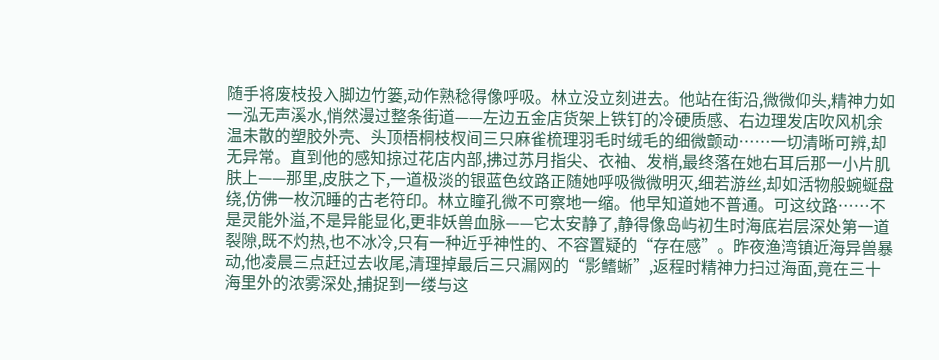随手将废枝投入脚边竹篓,动作熟稔得像呼吸。林立没立刻进去。他站在街沿,微微仰头,精神力如一泓无声溪水,悄然漫过整条街道——左边五金店货架上铁钉的冷硬质感、右边理发店吹风机余温未散的塑胶外壳、头顶梧桐枝杈间三只麻雀梳理羽毛时绒毛的细微颤动……一切清晰可辨,却无异常。直到他的感知掠过花店内部,拂过苏月指尖、衣袖、发梢,最终落在她右耳后那一小片肌肤上——那里,皮肤之下,一道极淡的银蓝色纹路正随她呼吸微微明灭,细若游丝,却如活物般蜿蜒盘绕,仿佛一枚沉睡的古老符印。林立瞳孔微不可察地一缩。他早知道她不普通。可这纹路……不是灵能外溢,不是异能显化,更非妖兽血脉——它太安静了,静得像岛屿初生时海底岩层深处第一道裂隙,既不灼热,也不冰冷,只有一种近乎神性的、不容置疑的“存在感”。昨夜渔湾镇近海异兽暴动,他凌晨三点赶过去收尾,清理掉最后三只漏网的“影鳍蜥”,返程时精神力扫过海面,竟在三十海里外的浓雾深处,捕捉到一缕与这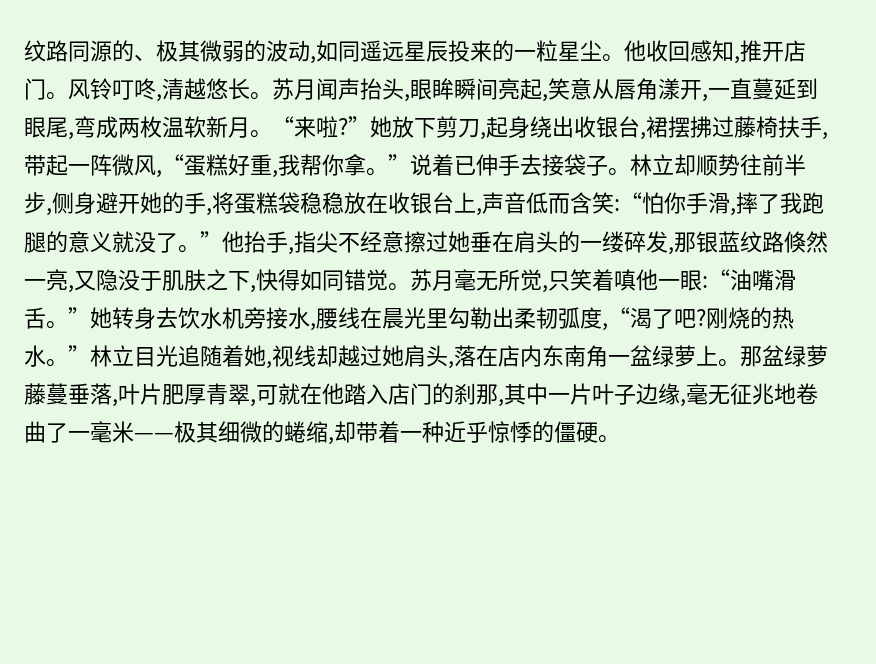纹路同源的、极其微弱的波动,如同遥远星辰投来的一粒星尘。他收回感知,推开店门。风铃叮咚,清越悠长。苏月闻声抬头,眼眸瞬间亮起,笑意从唇角漾开,一直蔓延到眼尾,弯成两枚温软新月。“来啦?”她放下剪刀,起身绕出收银台,裙摆拂过藤椅扶手,带起一阵微风,“蛋糕好重,我帮你拿。”说着已伸手去接袋子。林立却顺势往前半步,侧身避开她的手,将蛋糕袋稳稳放在收银台上,声音低而含笑:“怕你手滑,摔了我跑腿的意义就没了。”他抬手,指尖不经意擦过她垂在肩头的一缕碎发,那银蓝纹路倏然一亮,又隐没于肌肤之下,快得如同错觉。苏月毫无所觉,只笑着嗔他一眼:“油嘴滑舌。”她转身去饮水机旁接水,腰线在晨光里勾勒出柔韧弧度,“渴了吧?刚烧的热水。”林立目光追随着她,视线却越过她肩头,落在店内东南角一盆绿萝上。那盆绿萝藤蔓垂落,叶片肥厚青翠,可就在他踏入店门的刹那,其中一片叶子边缘,毫无征兆地卷曲了一毫米——极其细微的蜷缩,却带着一种近乎惊悸的僵硬。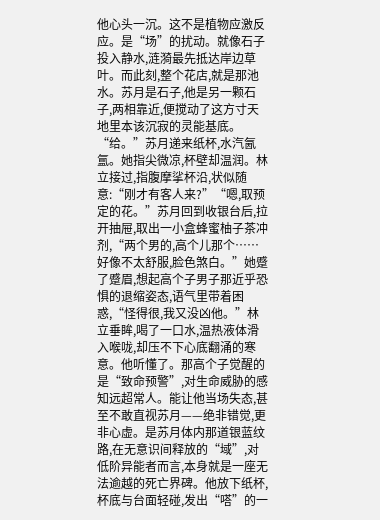他心头一沉。这不是植物应激反应。是“场”的扰动。就像石子投入静水,涟漪最先抵达岸边草叶。而此刻,整个花店,就是那池水。苏月是石子,他是另一颗石子,两相靠近,便搅动了这方寸天地里本该沉寂的灵能基底。“给。”苏月递来纸杯,水汽氤氲。她指尖微凉,杯壁却温润。林立接过,指腹摩挲杯沿,状似随意:“刚才有客人来?”“嗯,取预定的花。”苏月回到收银台后,拉开抽屉,取出一小盒蜂蜜柚子茶冲剂,“两个男的,高个儿那个……好像不太舒服,脸色煞白。”她蹙了蹙眉,想起高个子男子那近乎恐惧的退缩姿态,语气里带着困惑,“怪得很,我又没凶他。”林立垂眸,喝了一口水,温热液体滑入喉咙,却压不下心底翻涌的寒意。他听懂了。那高个子觉醒的是“致命预警”,对生命威胁的感知远超常人。能让他当场失态,甚至不敢直视苏月——绝非错觉,更非心虚。是苏月体内那道银蓝纹路,在无意识间释放的“域”,对低阶异能者而言,本身就是一座无法逾越的死亡界碑。他放下纸杯,杯底与台面轻碰,发出“嗒”的一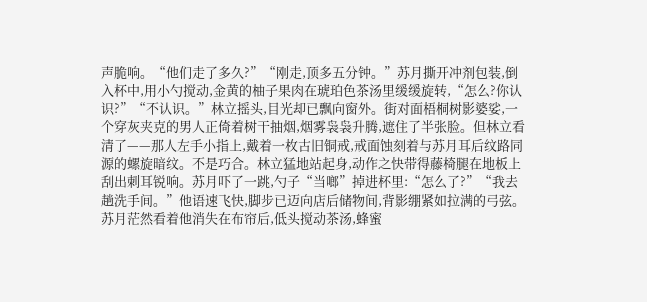声脆响。“他们走了多久?”“刚走,顶多五分钟。”苏月撕开冲剂包装,倒入杯中,用小勺搅动,金黄的柚子果肉在琥珀色茶汤里缓缓旋转,“怎么?你认识?”“不认识。”林立摇头,目光却已飘向窗外。街对面梧桐树影婆娑,一个穿灰夹克的男人正倚着树干抽烟,烟雾袅袅升腾,遮住了半张脸。但林立看清了——那人左手小指上,戴着一枚古旧铜戒,戒面蚀刻着与苏月耳后纹路同源的螺旋暗纹。不是巧合。林立猛地站起身,动作之快带得藤椅腿在地板上刮出刺耳锐响。苏月吓了一跳,勺子“当啷”掉进杯里:“怎么了?”“我去趟洗手间。”他语速飞快,脚步已迈向店后储物间,背影绷紧如拉满的弓弦。苏月茫然看着他消失在布帘后,低头搅动茶汤,蜂蜜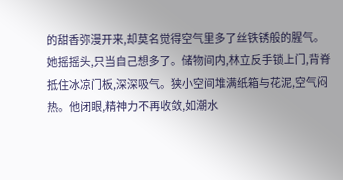的甜香弥漫开来,却莫名觉得空气里多了丝铁锈般的腥气。她摇摇头,只当自己想多了。储物间内,林立反手锁上门,背脊抵住冰凉门板,深深吸气。狭小空间堆满纸箱与花泥,空气闷热。他闭眼,精神力不再收敛,如潮水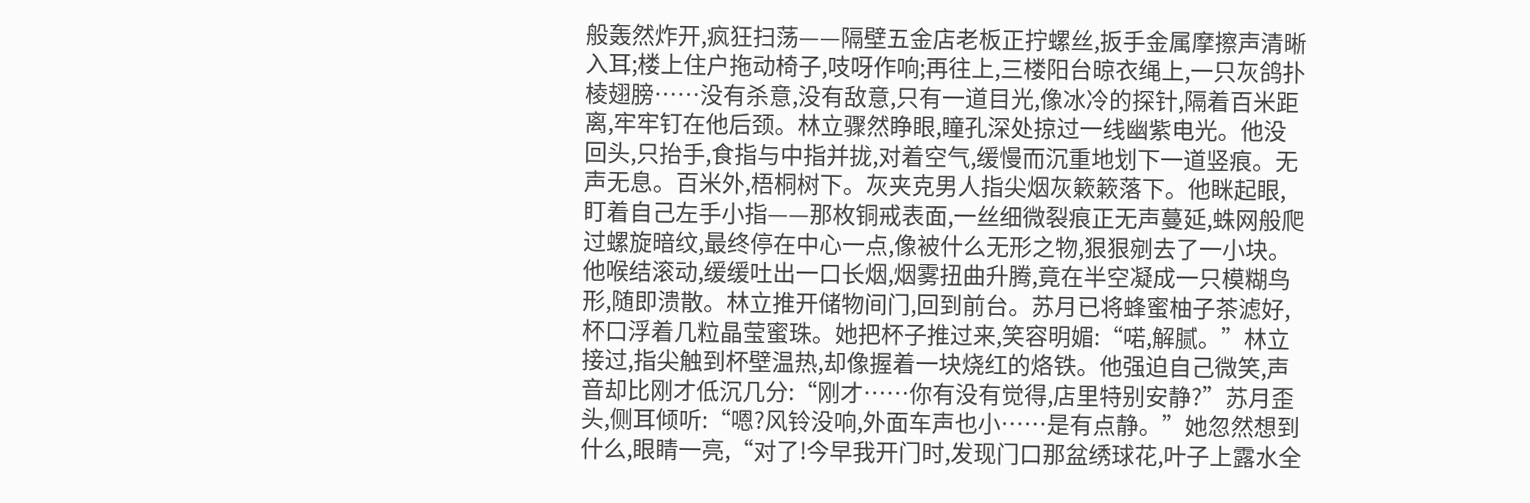般轰然炸开,疯狂扫荡——隔壁五金店老板正拧螺丝,扳手金属摩擦声清晰入耳;楼上住户拖动椅子,吱呀作响;再往上,三楼阳台晾衣绳上,一只灰鸽扑棱翅膀……没有杀意,没有敌意,只有一道目光,像冰冷的探针,隔着百米距离,牢牢钉在他后颈。林立骤然睁眼,瞳孔深处掠过一线幽紫电光。他没回头,只抬手,食指与中指并拢,对着空气,缓慢而沉重地划下一道竖痕。无声无息。百米外,梧桐树下。灰夹克男人指尖烟灰簌簌落下。他眯起眼,盯着自己左手小指——那枚铜戒表面,一丝细微裂痕正无声蔓延,蛛网般爬过螺旋暗纹,最终停在中心一点,像被什么无形之物,狠狠剜去了一小块。他喉结滚动,缓缓吐出一口长烟,烟雾扭曲升腾,竟在半空凝成一只模糊鸟形,随即溃散。林立推开储物间门,回到前台。苏月已将蜂蜜柚子茶滤好,杯口浮着几粒晶莹蜜珠。她把杯子推过来,笑容明媚:“喏,解腻。”林立接过,指尖触到杯壁温热,却像握着一块烧红的烙铁。他强迫自己微笑,声音却比刚才低沉几分:“刚才……你有没有觉得,店里特别安静?”苏月歪头,侧耳倾听:“嗯?风铃没响,外面车声也小……是有点静。”她忽然想到什么,眼睛一亮,“对了!今早我开门时,发现门口那盆绣球花,叶子上露水全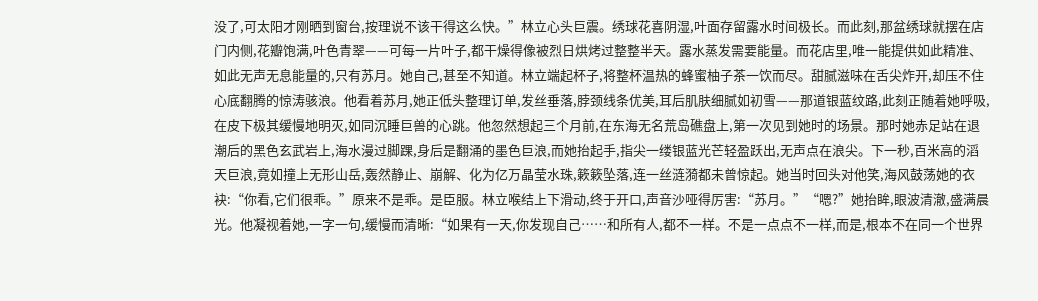没了,可太阳才刚晒到窗台,按理说不该干得这么快。”林立心头巨震。绣球花喜阴湿,叶面存留露水时间极长。而此刻,那盆绣球就摆在店门内侧,花瓣饱满,叶色青翠——可每一片叶子,都干燥得像被烈日烘烤过整整半天。露水蒸发需要能量。而花店里,唯一能提供如此精准、如此无声无息能量的,只有苏月。她自己,甚至不知道。林立端起杯子,将整杯温热的蜂蜜柚子茶一饮而尽。甜腻滋味在舌尖炸开,却压不住心底翻腾的惊涛骇浪。他看着苏月,她正低头整理订单,发丝垂落,脖颈线条优美,耳后肌肤细腻如初雪——那道银蓝纹路,此刻正随着她呼吸,在皮下极其缓慢地明灭,如同沉睡巨兽的心跳。他忽然想起三个月前,在东海无名荒岛礁盘上,第一次见到她时的场景。那时她赤足站在退潮后的黑色玄武岩上,海水漫过脚踝,身后是翻涌的墨色巨浪,而她抬起手,指尖一缕银蓝光芒轻盈跃出,无声点在浪尖。下一秒,百米高的滔天巨浪,竟如撞上无形山岳,轰然静止、崩解、化为亿万晶莹水珠,簌簌坠落,连一丝涟漪都未曾惊起。她当时回头对他笑,海风鼓荡她的衣袂:“你看,它们很乖。”原来不是乖。是臣服。林立喉结上下滑动,终于开口,声音沙哑得厉害:“苏月。”“嗯?”她抬眸,眼波清澈,盛满晨光。他凝视着她,一字一句,缓慢而清晰:“如果有一天,你发现自己……和所有人,都不一样。不是一点点不一样,而是,根本不在同一个世界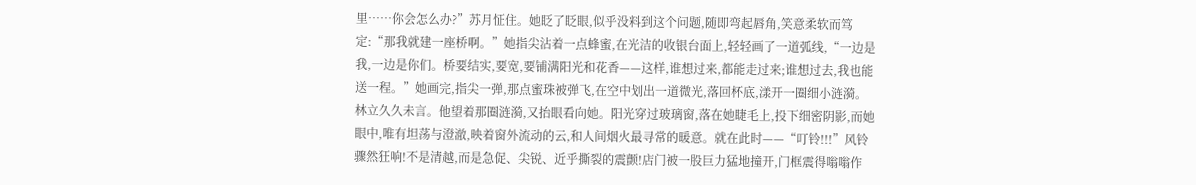里……你会怎么办?”苏月怔住。她眨了眨眼,似乎没料到这个问题,随即弯起唇角,笑意柔软而笃定:“那我就建一座桥啊。”她指尖沾着一点蜂蜜,在光洁的收银台面上,轻轻画了一道弧线,“一边是我,一边是你们。桥要结实,要宽,要铺满阳光和花香——这样,谁想过来,都能走过来;谁想过去,我也能送一程。”她画完,指尖一弹,那点蜜珠被弹飞,在空中划出一道微光,落回杯底,漾开一圈细小涟漪。林立久久未言。他望着那圈涟漪,又抬眼看向她。阳光穿过玻璃窗,落在她睫毛上,投下细密阴影,而她眼中,唯有坦荡与澄澈,映着窗外流动的云,和人间烟火最寻常的暖意。就在此时——“叮铃!!!”风铃骤然狂响!不是清越,而是急促、尖锐、近乎撕裂的震颤!店门被一股巨力猛地撞开,门框震得嗡嗡作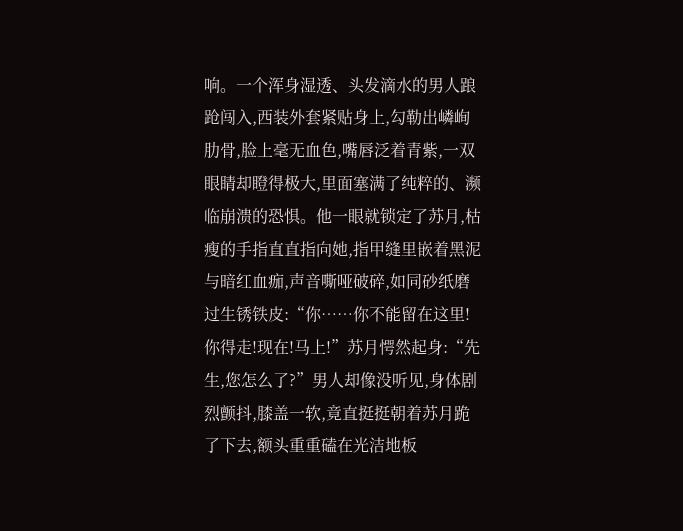响。一个浑身湿透、头发滴水的男人踉跄闯入,西装外套紧贴身上,勾勒出嶙峋肋骨,脸上毫无血色,嘴唇泛着青紫,一双眼睛却瞪得极大,里面塞满了纯粹的、濒临崩溃的恐惧。他一眼就锁定了苏月,枯瘦的手指直直指向她,指甲缝里嵌着黑泥与暗红血痂,声音嘶哑破碎,如同砂纸磨过生锈铁皮:“你……你不能留在这里!你得走!现在!马上!”苏月愕然起身:“先生,您怎么了?”男人却像没听见,身体剧烈颤抖,膝盖一软,竟直挺挺朝着苏月跪了下去,额头重重磕在光洁地板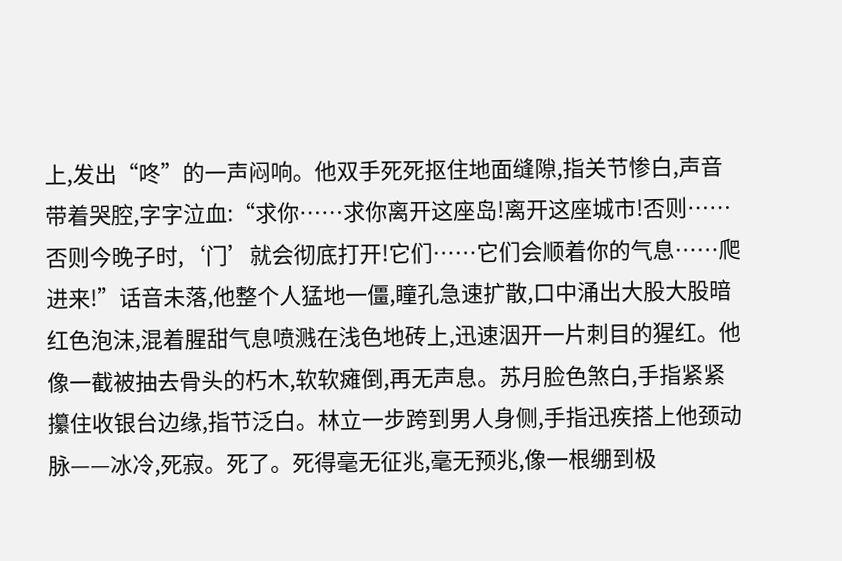上,发出“咚”的一声闷响。他双手死死抠住地面缝隙,指关节惨白,声音带着哭腔,字字泣血:“求你……求你离开这座岛!离开这座城市!否则……否则今晚子时,‘门’就会彻底打开!它们……它们会顺着你的气息……爬进来!”话音未落,他整个人猛地一僵,瞳孔急速扩散,口中涌出大股大股暗红色泡沫,混着腥甜气息喷溅在浅色地砖上,迅速洇开一片刺目的猩红。他像一截被抽去骨头的朽木,软软瘫倒,再无声息。苏月脸色煞白,手指紧紧攥住收银台边缘,指节泛白。林立一步跨到男人身侧,手指迅疾搭上他颈动脉——冰冷,死寂。死了。死得毫无征兆,毫无预兆,像一根绷到极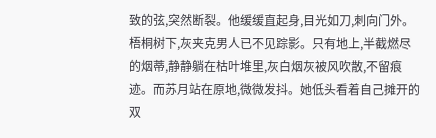致的弦,突然断裂。他缓缓直起身,目光如刀,刺向门外。梧桐树下,灰夹克男人已不见踪影。只有地上,半截燃尽的烟蒂,静静躺在枯叶堆里,灰白烟灰被风吹散,不留痕迹。而苏月站在原地,微微发抖。她低头看着自己摊开的双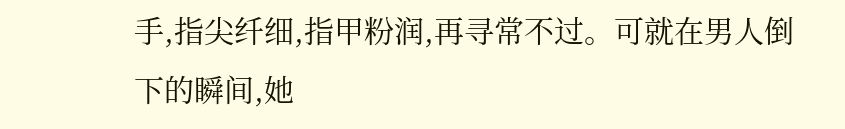手,指尖纤细,指甲粉润,再寻常不过。可就在男人倒下的瞬间,她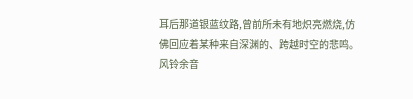耳后那道银蓝纹路,曾前所未有地炽亮燃烧,仿佛回应着某种来自深渊的、跨越时空的悲鸣。风铃余音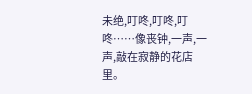未绝,叮咚,叮咚,叮咚……像丧钟,一声,一声,敲在寂静的花店里。